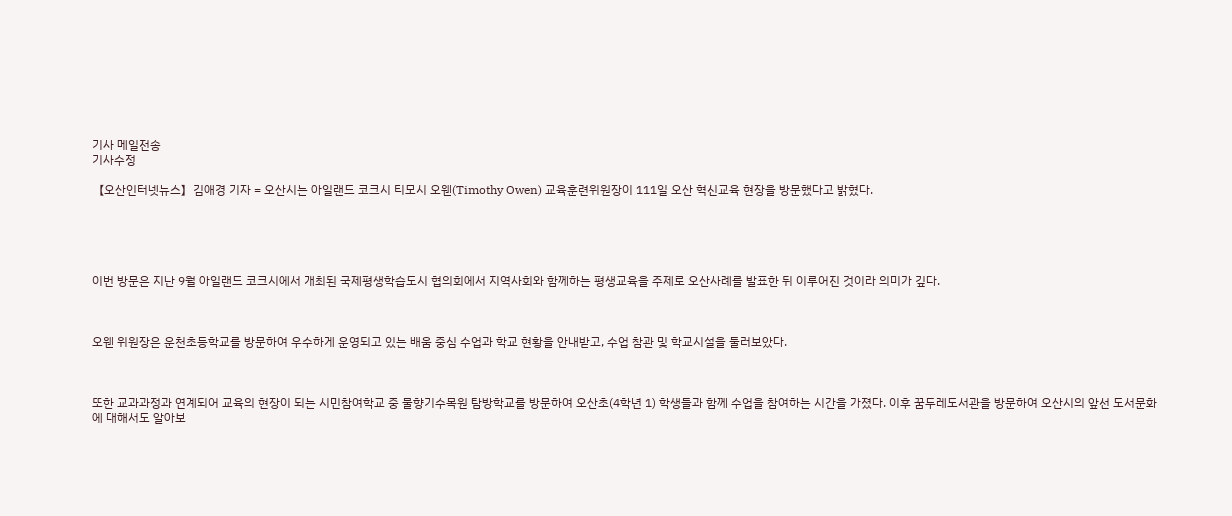기사 메일전송
기사수정

【오산인터넷뉴스】김애경 기자 = 오산시는 아일랜드 코크시 티모시 오웬(Timothy Owen) 교육훈련위원장이 111일 오산 혁신교육 현장을 방문했다고 밝혔다.





이번 방문은 지난 9월 아일랜드 코크시에서 개최된 국제평생학습도시 협의회에서 지역사회와 함께하는 평생교육을 주제로 오산사례를 발표한 뒤 이루어진 것이라 의미가 깊다.



오웬 위원장은 운천초등학교를 방문하여 우수하게 운영되고 있는 배움 중심 수업과 학교 현황을 안내받고, 수업 참관 및 학교시설을 둘러보았다.



또한 교과과정과 연계되어 교육의 현장이 되는 시민참여학교 중 물향기수목원 탐방학교를 방문하여 오산초(4학년 1) 학생들과 함께 수업을 참여하는 시간을 가졌다. 이후 꿈두레도서관을 방문하여 오산시의 앞선 도서문화에 대해서도 알아보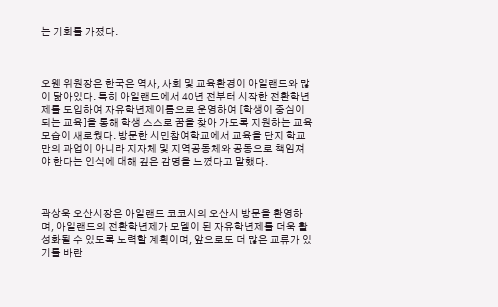는 기회를 가졌다.



오웬 위원장은 한국은 역사, 사회 및 교육환경이 아일랜드와 많이 닮아있다. 특히 아일랜드에서 40년 전부터 시작한 전환학년제를 도입하여 자유학년제이름으로 운영하여 [학생이 중심이 되는 교육]을 통해 학생 스스로 꿈을 찾아 가도록 지원하는 교육 모습이 새로웠다. 방문한 시민참여학교에서 교육을 단지 학교만의 과업이 아니라 지자체 및 지역공동체와 공동으로 책임져야 한다는 인식에 대해 깊은 감명을 느꼈다고 말했다.



곽상욱 오산시장은 아일랜드 코코시의 오산시 방문을 환영하며, 아일랜드의 전환학년제가 모델이 된 자유학년제를 더욱 활성화될 수 있도록 노력할 계획이며, 앞으로도 더 많은 교류가 있기를 바란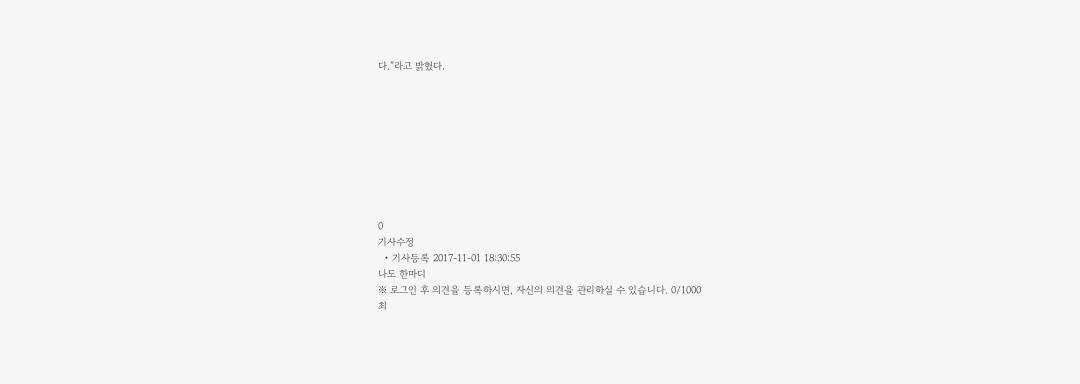다.”라고 밝혔다.









0
기사수정
  • 기사등록 2017-11-01 18:30:55
나도 한마디
※ 로그인 후 의견을 등록하시면, 자신의 의견을 관리하실 수 있습니다. 0/1000
최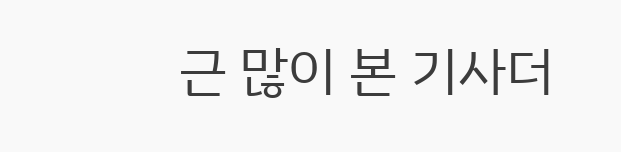근 많이 본 기사더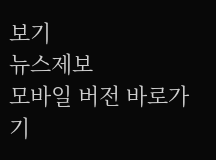보기
뉴스제보
모바일 버전 바로가기